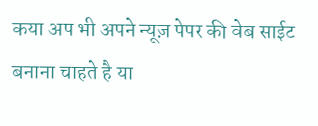कया अप भी अपने न्यूज़ पेपर की वेब साईट बनाना चाहते है या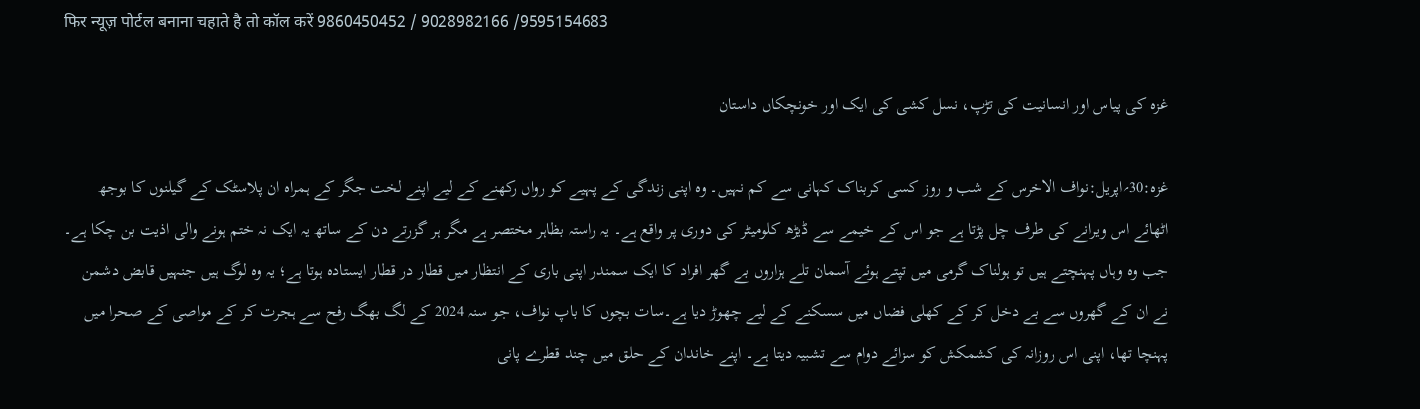फिर न्यूज़ पोर्टल बनाना चहाते है तो कॉल करें 9860450452 / 9028982166 /9595154683

غزہ کی پیاس اور انسانیت کی تڑپ، نسل کشی کی ایک اور خونچکاں داستان

غزہ:30؍اپریل:نواف الاخرس کے شب و روز کسی کربناک کہانی سے کم نہیں۔ وہ اپنی زندگی کے پہیے کو رواں رکھنے کے لیے اپنے لخت جگر کے ہمراہ ان پلاسٹک کے گیلنوں کا بوجھ اٹھائے اس ویرانے کی طرف چل پڑتا ہے جو اس کے خیمے سے ڈیڑھ کلومیٹر کی دوری پر واقع ہے۔ یہ راستہ بظاہر مختصر ہے مگر ہر گزرتے دن کے ساتھ یہ ایک نہ ختم ہونے والی اذیت بن چکا ہے۔ جب وہ وہاں پہنچتے ہیں تو ہولناک گرمی میں تپتے ہوئے آسمان تلے ہزاروں بے گھر افراد کا ایک سمندر اپنی باری کے انتظار میں قطار در قطار ایستادہ ہوتا ہے؛ یہ وہ لوگ ہیں جنہیں قابض دشمن نے ان کے گھروں سے بے دخل کر کے کھلی فضاں میں سسکنے کے لیے چھوڑ دیا ہے۔سات بچوں کا باپ نواف، جو سنہ 2024 کے لگ بھگ رفح سے ہجرت کر کے مواصی کے صحرا میں پہنچا تھا، اپنی اس روزانہ کی کشمکش کو سزائے دوام سے تشبیہ دیتا ہے۔ اپنے خاندان کے حلق میں چند قطرے پانی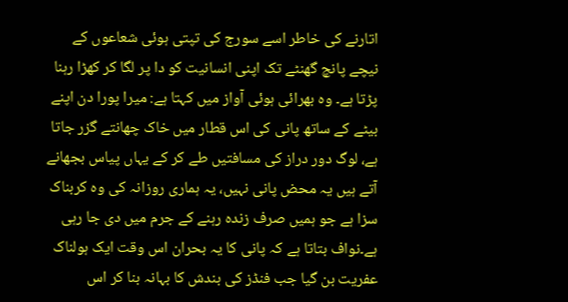اتارنے کی خاطر اسے سورج کی تپتی ہوئی شعاعوں کے نیچے پانچ گھنٹے تک اپنی انسانیت کو دا پر لگا کر کھڑا رہنا پڑتا ہے۔ وہ بھرائی ہوئی آواز میں کہتا ہے: میرا پورا دن اپنے بیٹے کے ساتھ پانی کی اس قطار میں خاک چھانتے گزر جاتا ہے، لوگ دور دراز کی مسافتیں طے کر کے یہاں پیاس بجھانے آتے ہیں یہ محض پانی نہیں، یہ ہماری روزانہ کی وہ کربناک سزا ہے جو ہمیں صرف زندہ رہنے کے جرم میں دی جا رہی ہے۔نواف بتاتا ہے کہ پانی کا یہ بحران اس وقت ایک ہولناک عفریت بن گیا جب فنڈز کی بندش کا بہانہ بنا کر اس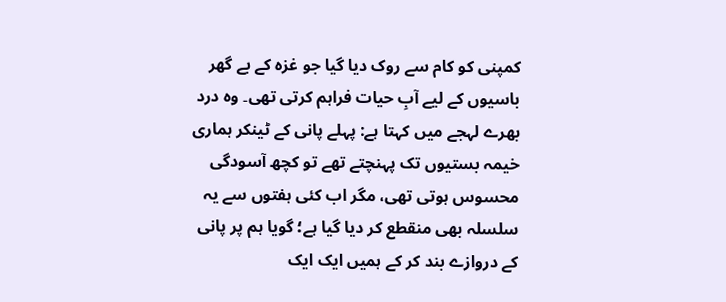کمپنی کو کام سے روک دیا گیا جو غزہ کے بے گھر باسیوں کے لیے آبِ حیات فراہم کرتی تھی۔ وہ درد بھرے لہجے میں کہتا ہے: پہلے پانی کے ٹینکر ہماری خیمہ بستیوں تک پہنچتے تھے تو کچھ آسودگی محسوس ہوتی تھی، مگر اب کئی ہفتوں سے یہ سلسلہ بھی منقطع کر دیا گیا ہے؛ گویا ہم پر پانی کے دروازے بند کر کے ہمیں ایک ایک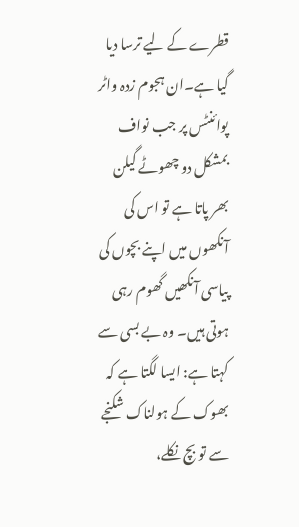قطرے کے لیے ترسا دیا گیا ہے۔ان ہجوم زدہ واٹر پوائنٹس پر جب نواف بمشکل دو چھوٹے گیلن بھر پاتا ہے تو اس کی آنکھوں میں اپنے بچوں کی پیاسی آنکھیں گھوم رہی ہوتی ہیں۔ وہ بے بسی سے کہتا ہے: ایسا لگتا ہے کہ بھوک کے ہولناک شکنجے سے تو بچ نکلے،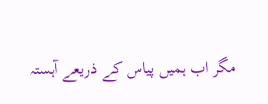مگر اب ہمیں پیاس کے ذریعے آہستہ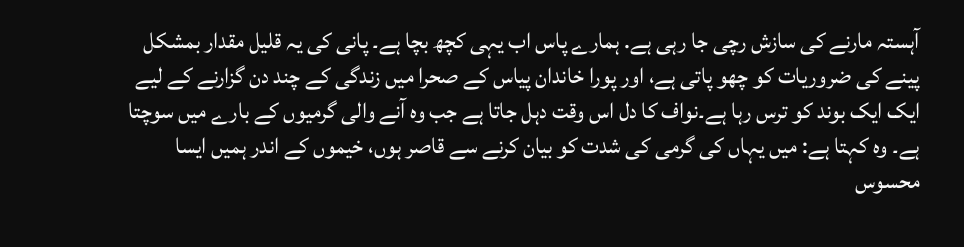آہستہ مارنے کی سازش رچی جا رہی ہے. ہمارے پاس اب یہی کچھ بچا ہے۔ پانی کی یہ قلیل مقدار بمشکل پینے کی ضروریات کو چھو پاتی ہے، اور پورا خاندان پیاس کے صحرا میں زندگی کے چند دن گزارنے کے لیے ایک ایک بوند کو ترس رہا ہے۔نواف کا دل اس وقت دہل جاتا ہے جب وہ آنے والی گرمیوں کے بارے میں سوچتا ہے۔ وہ کہتا ہے: میں یہاں کی گرمی کی شدت کو بیان کرنے سے قاصر ہوں، خیموں کے اندر ہمیں ایسا محسوس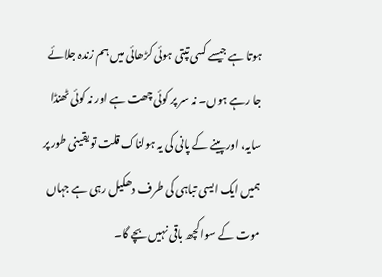ہوتا ہے جیسے کسی تپتی ہوئی کڑھائی میں ہم زندہ جلائے جا رہے ہوں۔ نہ سر پر کوئی چھت ہے اور نہ کوئی ٹھنڈا سایہ، اور پینے کے پانی کی یہ ہولناک قلت تو یقینی طور پر ہمیں ایک ایسی تباہی کی طرف دھکیل رہی ہے جہاں موت کے سوا کچھ باقی نہیں بچے گا۔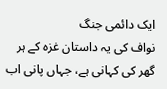ایک دائمی جنگ
نواف کی یہ داستان غزہ کے ہر گھر کی کہانی ہے، جہاں پانی اب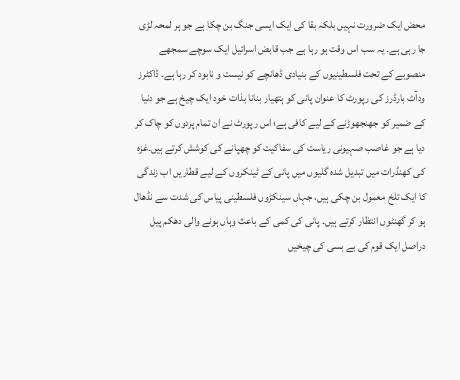محض ایک ضرورت نہیں بلکہ بقا کی ایک ایسی جنگ بن چکا ہے جو ہر لمحہ لڑی جا رہی ہے۔ یہ سب اس وقت ہو رہا ہے جب قابض اسرائیل ایک سوچے سمجھے منصوبے کے تحت فلسطینیوں کے بنیادی ڈھانچے کو نیست و نابود کر رہا ہے۔ ڈاکٹرز ودآٹ بارڈرز کی رپورٹ کا عنوان پانی کو ہتھیار بنانا بذات خود ایک چیخ ہے جو دنیا کے ضمیر کو جھنجھوڑنے کے لیے کافی ہے؛ اس رپورٹ نے ان تمام پردوں کو چاک کر دیا ہے جو غاصب صہیونی ریاست کی سفاکیت کو چھپانے کی کوشش کرتے ہیں۔غزہ کی کھنڈرات میں تبدیل شدہ گلیوں میں پانی کے ٹینکروں کے لیے قطاریں اب زندگی کا ایک تلخ معمول بن چکی ہیں، جہاں سینکڑوں فلسطینی پیاس کی شدت سے نڈھال ہو کر گھنٹوں انتظار کرتے ہیں۔ پانی کی کمی کے باعث وہاں ہونے والی دھکم پیل دراصل ایک قوم کی بے بسی کی چیخیں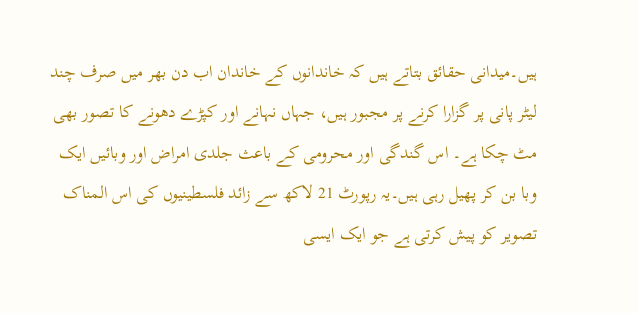ہیں۔میدانی حقائق بتاتے ہیں کہ خاندانوں کے خاندان اب دن بھر میں صرف چند لیٹر پانی پر گزارا کرنے پر مجبور ہیں، جہاں نہانے اور کپڑے دھونے کا تصور بھی مٹ چکا ہے۔ اس گندگی اور محرومی کے باعث جلدی امراض اور وبائیں ایک وبا بن کر پھیل رہی ہیں۔یہ رپورٹ 21 لاکھ سے زائد فلسطینیوں کی اس المناک تصویر کو پیش کرتی ہے جو ایک ایسی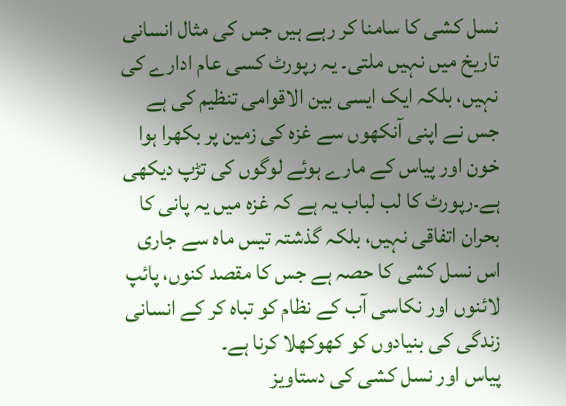نسل کشی کا سامنا کر رہے ہیں جس کی مثال انسانی تاریخ میں نہیں ملتی۔ یہ رپورٹ کسی عام ادارے کی نہیں، بلکہ ایک ایسی بین الاقوامی تنظیم کی ہے جس نے اپنی آنکھوں سے غزہ کی زمین پر بکھرا ہوا خون اور پیاس کے مارے ہوئے لوگوں کی تڑپ دیکھی ہے۔رپورٹ کا لب لباب یہ ہے کہ غزہ میں یہ پانی کا بحران اتفاقی نہیں، بلکہ گذشتہ تیس ماہ سے جاری اس نسل کشی کا حصہ ہے جس کا مقصد کنوں، پائپ لائنوں اور نکاسی آب کے نظام کو تباہ کر کے انسانی زندگی کی بنیادوں کو کھوکھلا کرنا ہے۔
پیاس اور نسل کشی کی دستاویز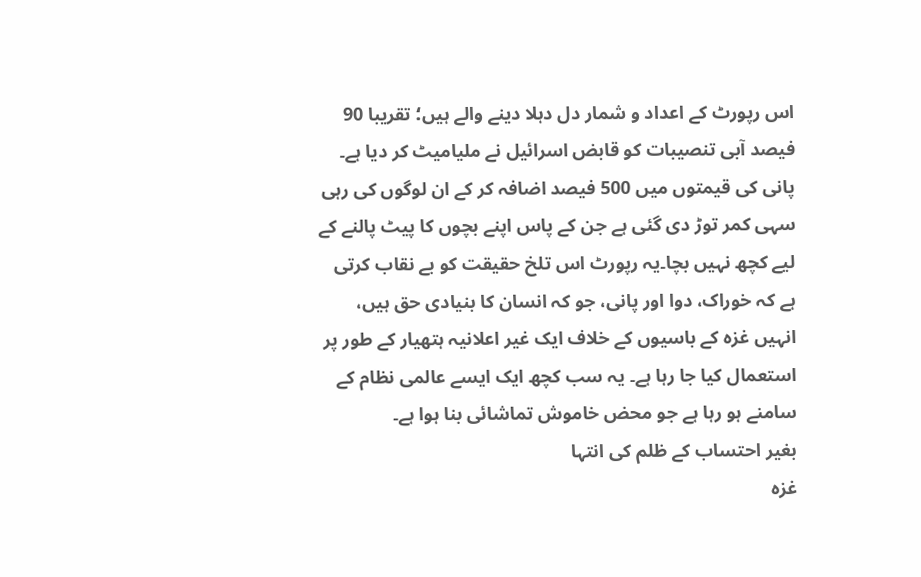اس رپورٹ کے اعداد و شمار دل دہلا دینے والے ہیں؛ تقریبا 90 فیصد آبی تنصیبات کو قابض اسرائیل نے ملیامیٹ کر دیا ہے۔ پانی کی قیمتوں میں 500 فیصد اضافہ کر کے ان لوگوں کی رہی سہی کمر توڑ دی گئی ہے جن کے پاس اپنے بچوں کا پیٹ پالنے کے لیے کچھ نہیں بچا۔یہ رپورٹ اس تلخ حقیقت کو بے نقاب کرتی ہے کہ خوراک، دوا اور پانی، جو کہ انسان کا بنیادی حق ہیں، انہیں غزہ کے باسیوں کے خلاف ایک غیر اعلانیہ ہتھیار کے طور پر استعمال کیا جا رہا ہے۔ یہ سب کچھ ایک ایسے عالمی نظام کے سامنے ہو رہا ہے جو محض خاموش تماشائی بنا ہوا ہے۔
بغیر احتساب کے ظلم کی انتہا
غزہ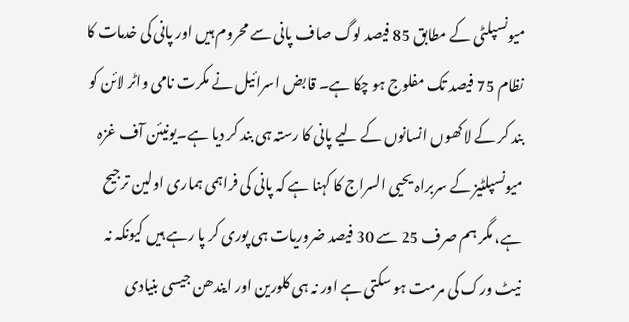میونسپلٹی کے مطابق 85 فیصد لوگ صاف پانی سے محروم ہیں اور پانی کی خدمات کا نظام 75 فیصد تک مفلوج ہو چکا ہے۔ قابض اسرائیل نے مکرت نامی واٹر لائن کو بند کر کے لاکھوں انسانوں کے لیے پانی کا رستہ ہی بند کر دیا ہے۔یونیئن آف غزہ میونسپلٹیز کے سربراہ یحیی السراج کا کہنا ہے کہ پانی کی فراہمی ہماری اولین ترجیح ہے، مگر ہم صرف 25 سے 30 فیصد ضروریات ہی پوری کر پا رہے ہیں کیونکہ نہ نیٹ ورک کی مرمت ہو سکتی ہے اور نہ ہی کلورین اور ایندھن جیسی بنیادی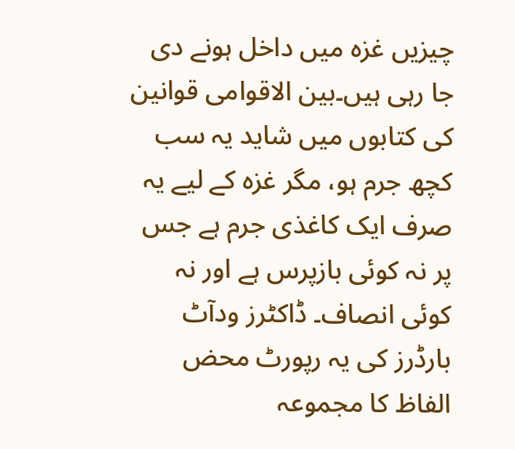چیزیں غزہ میں داخل ہونے دی جا رہی ہیں۔بین الاقوامی قوانین کی کتابوں میں شاید یہ سب کچھ جرم ہو، مگر غزہ کے لیے یہ صرف ایک کاغذی جرم ہے جس پر نہ کوئی بازپرس ہے اور نہ کوئی انصاف۔ ڈاکٹرز ودآٹ بارڈرز کی یہ رپورٹ محض الفاظ کا مجموعہ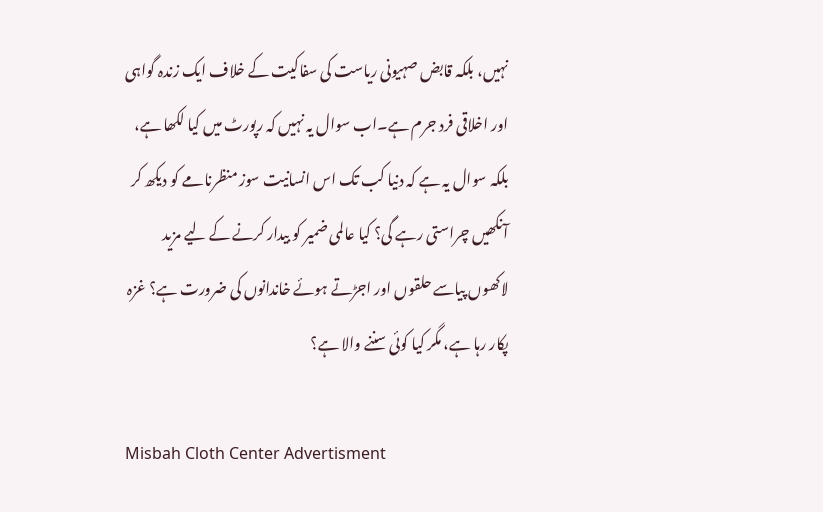نہیں، بلکہ قابض صہیونی ریاست کی سفاکیت کے خلاف ایک زندہ گواہی اور اخلاقی فرد جرم ہے۔اب سوال یہ نہیں کہ رپورٹ میں کیا لکھا ہے، بلکہ سوال یہ ہے کہ دنیا کب تک اس انسانیت سوز منظرنامے کو دیکھ کر آنکھیں چراستی رہے گی؟ کیا عالمی ضمیر کو بیدار کرنے کے لیے مزید لاکھوں پیاسے حلقوں اور اجڑتے ہوئے خاندانوں کی ضرورت ہے؟ غزہ پکار رہا ہے، مگر کیا کوئی سننے والا ہے؟

Misbah Cloth Center Advertisment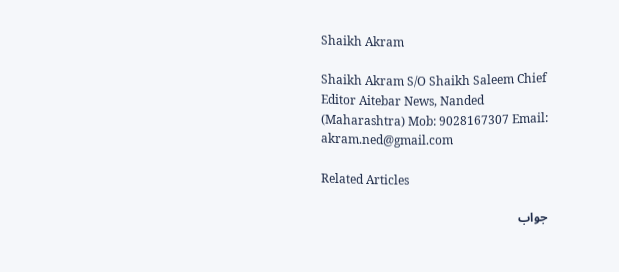Shaikh Akram

Shaikh Akram S/O Shaikh Saleem Chief Editor Aitebar News, Nanded (Maharashtra) Mob: 9028167307 Email: akram.ned@gmail.com

Related Articles

جواب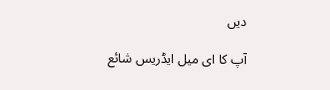دیں

آپ کا ای میل ایڈریس شائع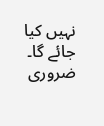نہیں کیا جائے گا۔ ضروری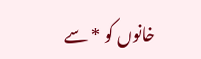خانوں کو * سے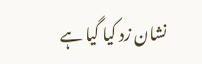نشان زد کیا گیا ہے